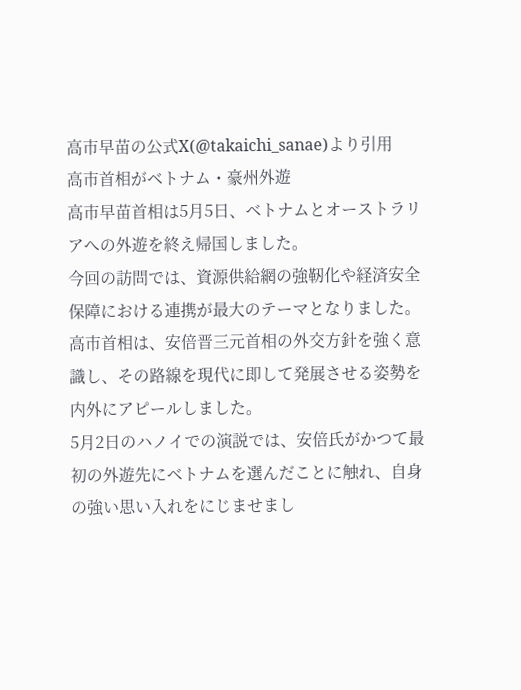高市早苗の公式X(@takaichi_sanae)より引用
高市首相がベトナム・豪州外遊
高市早苗首相は5月5日、ベトナムとオーストラリアへの外遊を終え帰国しました。
今回の訪問では、資源供給網の強靭化や経済安全保障における連携が最大のテーマとなりました。
高市首相は、安倍晋三元首相の外交方針を強く意識し、その路線を現代に即して発展させる姿勢を内外にアピールしました。
5月2日のハノイでの演説では、安倍氏がかつて最初の外遊先にベトナムを選んだことに触れ、自身の強い思い入れをにじませまし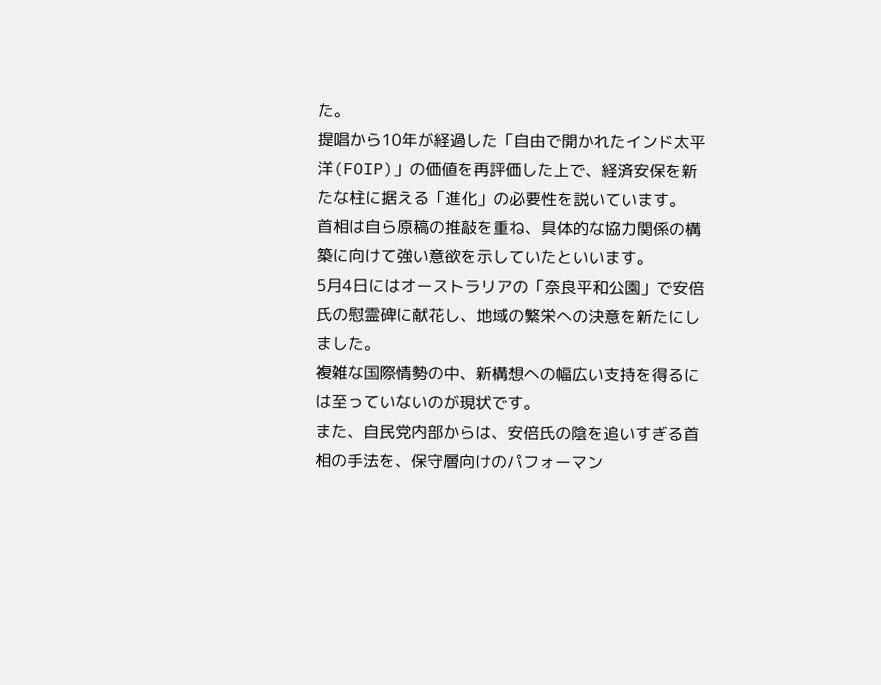た。
提唱から10年が経過した「自由で開かれたインド太平洋(FOIP)」の価値を再評価した上で、経済安保を新たな柱に据える「進化」の必要性を説いています。
首相は自ら原稿の推敲を重ね、具体的な協力関係の構築に向けて強い意欲を示していたといいます。
5月4日にはオーストラリアの「奈良平和公園」で安倍氏の慰霊碑に献花し、地域の繁栄への決意を新たにしました。
複雑な国際情勢の中、新構想への幅広い支持を得るには至っていないのが現状です。
また、自民党内部からは、安倍氏の陰を追いすぎる首相の手法を、保守層向けのパフォーマン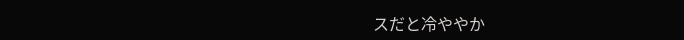スだと冷ややか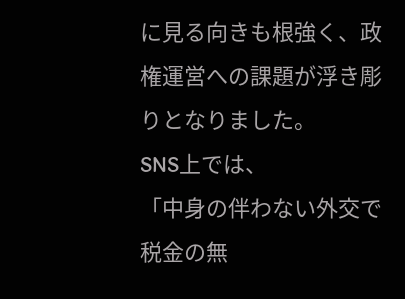に見る向きも根強く、政権運営への課題が浮き彫りとなりました。
SNS上では、
「中身の伴わない外交で税金の無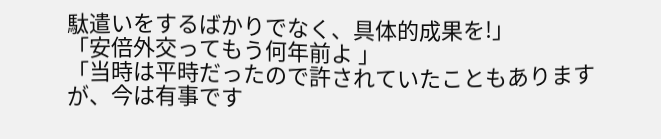駄遣いをするばかりでなく、具体的成果を!」
「安倍外交ってもう何年前よ 」
「当時は平時だったので許されていたこともありますが、今は有事です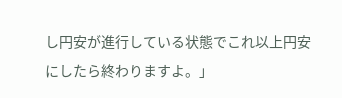し円安が進行している状態でこれ以上円安にしたら終わりますよ。」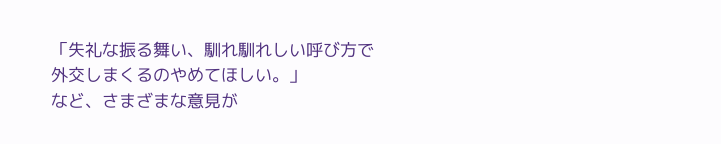「失礼な振る舞い、馴れ馴れしい呼び方で外交しまくるのやめてほしい。」
など、さまざまな意見が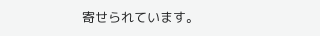寄せられています。